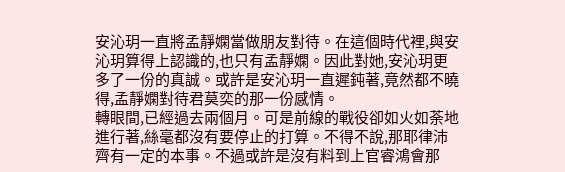安沁玥一直將孟靜嫻當做朋友對待。在這個時代裡,與安沁玥算得上認識的,也只有孟靜嫻。因此對她,安沁玥更多了一份的真誠。或許是安沁玥一直遲鈍著,竟然都不曉得,孟靜嫻對待君莫奕的那一份感情。
轉眼間,已經過去兩個月。可是前線的戰役卻如火如荼地進行著,絲毫都沒有要停止的打算。不得不說,那耶律沛齊有一定的本事。不過或許是沒有料到上官睿鴻會那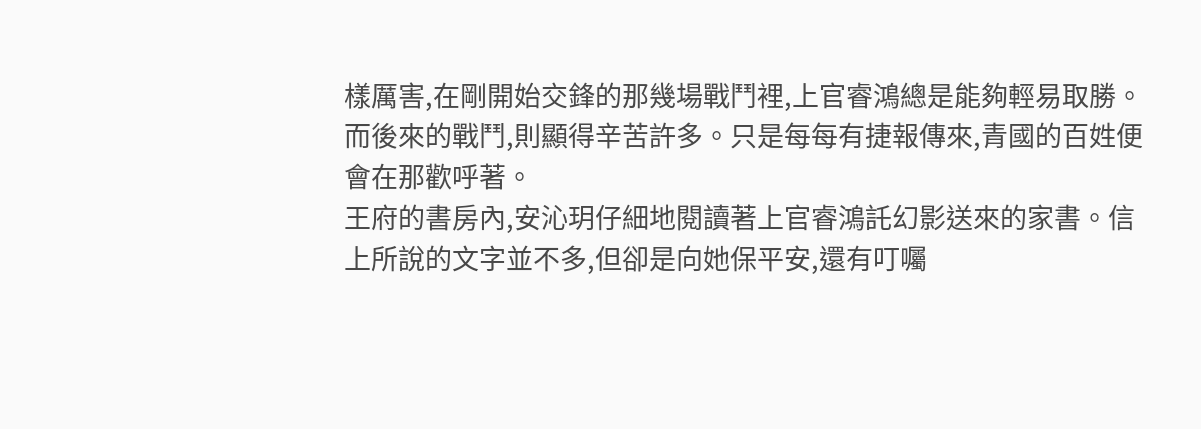樣厲害,在剛開始交鋒的那幾場戰鬥裡,上官睿鴻總是能夠輕易取勝。而後來的戰鬥,則顯得辛苦許多。只是每每有捷報傳來,青國的百姓便會在那歡呼著。
王府的書房內,安沁玥仔細地閱讀著上官睿鴻託幻影送來的家書。信上所說的文字並不多,但卻是向她保平安,還有叮囑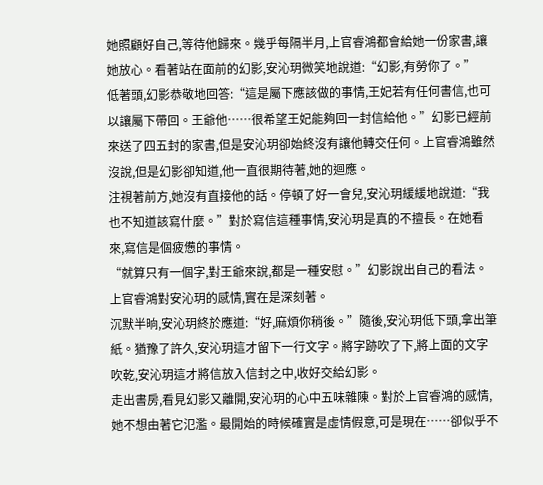她照顧好自己,等待他歸來。幾乎每隔半月,上官睿鴻都會給她一份家書,讓她放心。看著站在面前的幻影,安沁玥微笑地說道:“幻影,有勞你了。”
低著頭,幻影恭敬地回答:“這是屬下應該做的事情,王妃若有任何書信,也可以讓屬下帶回。王爺他……很希望王妃能夠回一封信給他。”幻影已經前來送了四五封的家書,但是安沁玥卻始終沒有讓他轉交任何。上官睿鴻雖然沒說,但是幻影卻知道,他一直很期待著,她的迴應。
注視著前方,她沒有直接他的話。停頓了好一會兒,安沁玥緩緩地說道:“我也不知道該寫什麼。”對於寫信這種事情,安沁玥是真的不擅長。在她看來,寫信是個疲憊的事情。
“就算只有一個字,對王爺來說,都是一種安慰。”幻影說出自己的看法。上官睿鴻對安沁玥的感情,實在是深刻著。
沉默半晌,安沁玥終於應道:“好,麻煩你稍後。”隨後,安沁玥低下頭,拿出筆紙。猶豫了許久,安沁玥這才留下一行文字。將字跡吹了下,將上面的文字吹乾,安沁玥這才將信放入信封之中,收好交給幻影。
走出書房,看見幻影又離開,安沁玥的心中五味雜陳。對於上官睿鴻的感情,她不想由著它氾濫。最開始的時候確實是虛情假意,可是現在……卻似乎不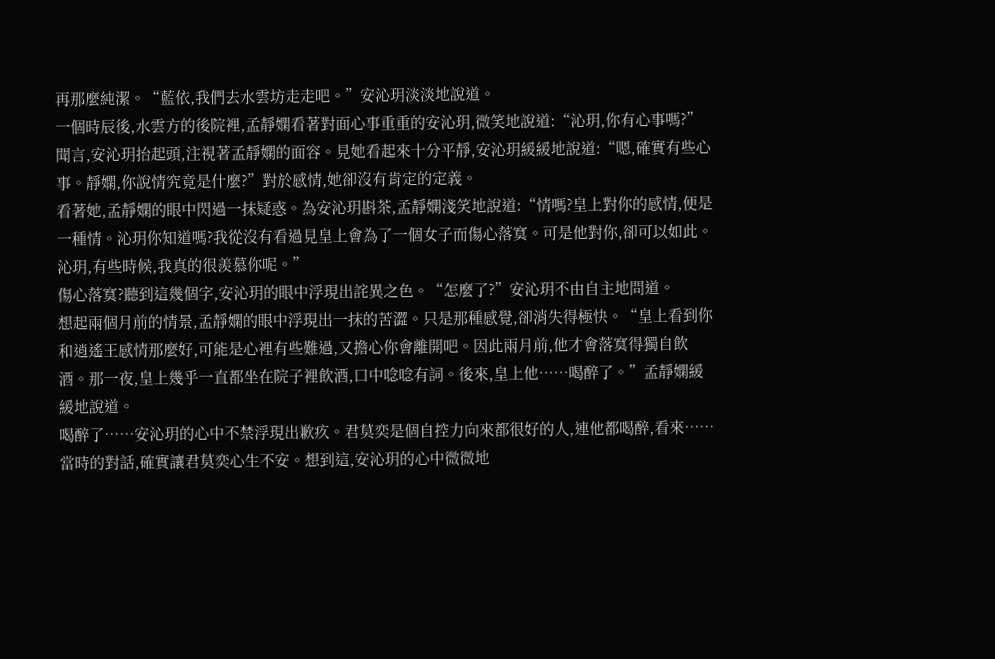再那麼純潔。“藍依,我們去水雲坊走走吧。”安沁玥淡淡地說道。
一個時辰後,水雲方的後院裡,孟靜嫻看著對面心事重重的安沁玥,微笑地說道:“沁玥,你有心事嗎?”
聞言,安沁玥抬起頭,注視著孟靜嫻的面容。見她看起來十分平靜,安沁玥緩緩地說道:“嗯,確實有些心事。靜嫻,你說情究竟是什麼?”對於感情,她卻沒有肯定的定義。
看著她,孟靜嫻的眼中閃過一抹疑惑。為安沁玥斟茶,孟靜嫻淺笑地說道:“情嗎?皇上對你的感情,便是一種情。沁玥你知道嗎?我從沒有看過見皇上會為了一個女子而傷心落寞。可是他對你,卻可以如此。沁玥,有些時候,我真的很羨慕你呢。”
傷心落寞?聽到這幾個字,安沁玥的眼中浮現出詫異之色。“怎麼了?”安沁玥不由自主地問道。
想起兩個月前的情景,孟靜嫻的眼中浮現出一抹的苦澀。只是那種感覺,卻消失得極快。“皇上看到你和逍遙王感情那麼好,可能是心裡有些難過,又擔心你會離開吧。因此兩月前,他才會落寞得獨自飲酒。那一夜,皇上幾乎一直都坐在院子裡飲酒,口中唸唸有詞。後來,皇上他……喝醉了。”孟靜嫻緩緩地說道。
喝醉了……安沁玥的心中不禁浮現出歉疚。君莫奕是個自控力向來都很好的人,連他都喝醉,看來……當時的對話,確實讓君莫奕心生不安。想到這,安沁玥的心中微微地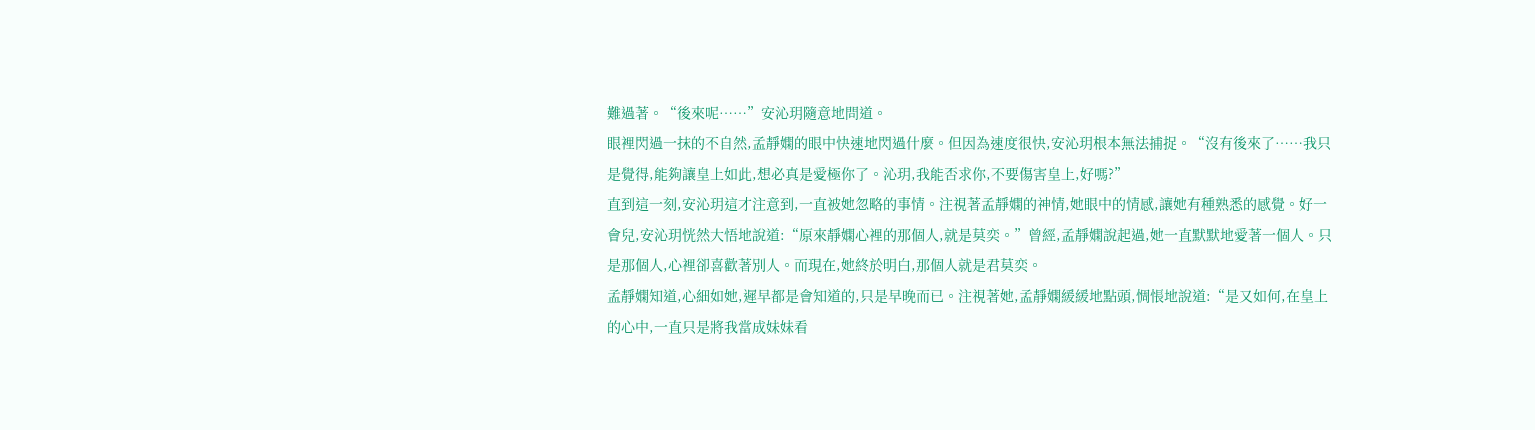難過著。“後來呢……”安沁玥隨意地問道。
眼裡閃過一抹的不自然,孟靜嫻的眼中快速地閃過什麼。但因為速度很快,安沁玥根本無法捕捉。“沒有後來了……我只是覺得,能夠讓皇上如此,想必真是愛極你了。沁玥,我能否求你,不要傷害皇上,好嗎?”
直到這一刻,安沁玥這才注意到,一直被她忽略的事情。注視著孟靜嫻的神情,她眼中的情感,讓她有種熟悉的感覺。好一會兒,安沁玥恍然大悟地說道:“原來靜嫻心裡的那個人,就是莫奕。”曾經,孟靜嫻說起過,她一直默默地愛著一個人。只是那個人,心裡卻喜歡著別人。而現在,她終於明白,那個人就是君莫奕。
孟靜嫻知道,心細如她,遲早都是會知道的,只是早晚而已。注視著她,孟靜嫻緩緩地點頭,惆悵地說道:“是又如何,在皇上的心中,一直只是將我當成妹妹看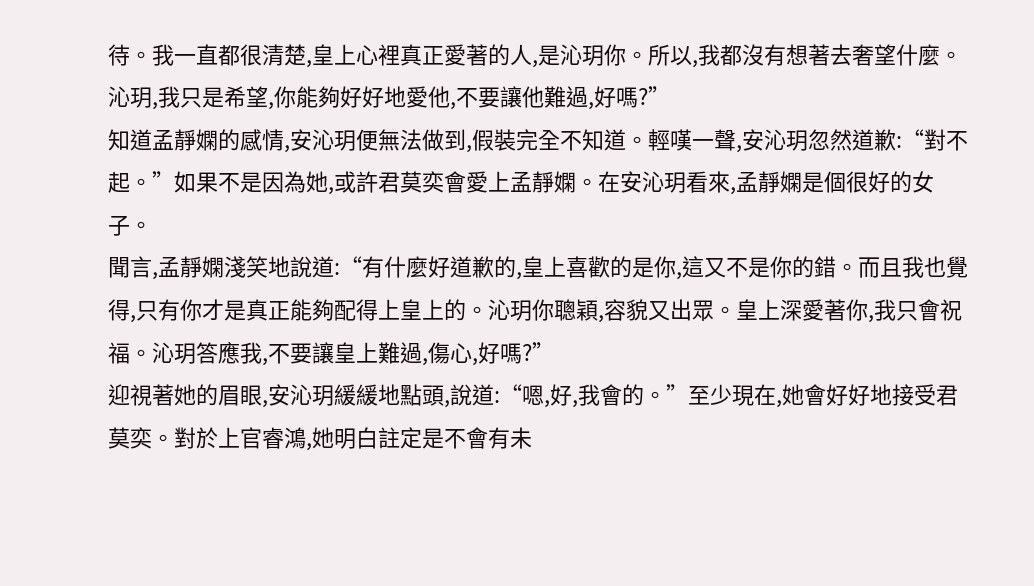待。我一直都很清楚,皇上心裡真正愛著的人,是沁玥你。所以,我都沒有想著去奢望什麼。沁玥,我只是希望,你能夠好好地愛他,不要讓他難過,好嗎?”
知道孟靜嫻的感情,安沁玥便無法做到,假裝完全不知道。輕嘆一聲,安沁玥忽然道歉:“對不起。”如果不是因為她,或許君莫奕會愛上孟靜嫻。在安沁玥看來,孟靜嫻是個很好的女子。
聞言,孟靜嫻淺笑地說道:“有什麼好道歉的,皇上喜歡的是你,這又不是你的錯。而且我也覺得,只有你才是真正能夠配得上皇上的。沁玥你聰穎,容貌又出眾。皇上深愛著你,我只會祝福。沁玥答應我,不要讓皇上難過,傷心,好嗎?”
迎視著她的眉眼,安沁玥緩緩地點頭,說道:“嗯,好,我會的。”至少現在,她會好好地接受君莫奕。對於上官睿鴻,她明白註定是不會有未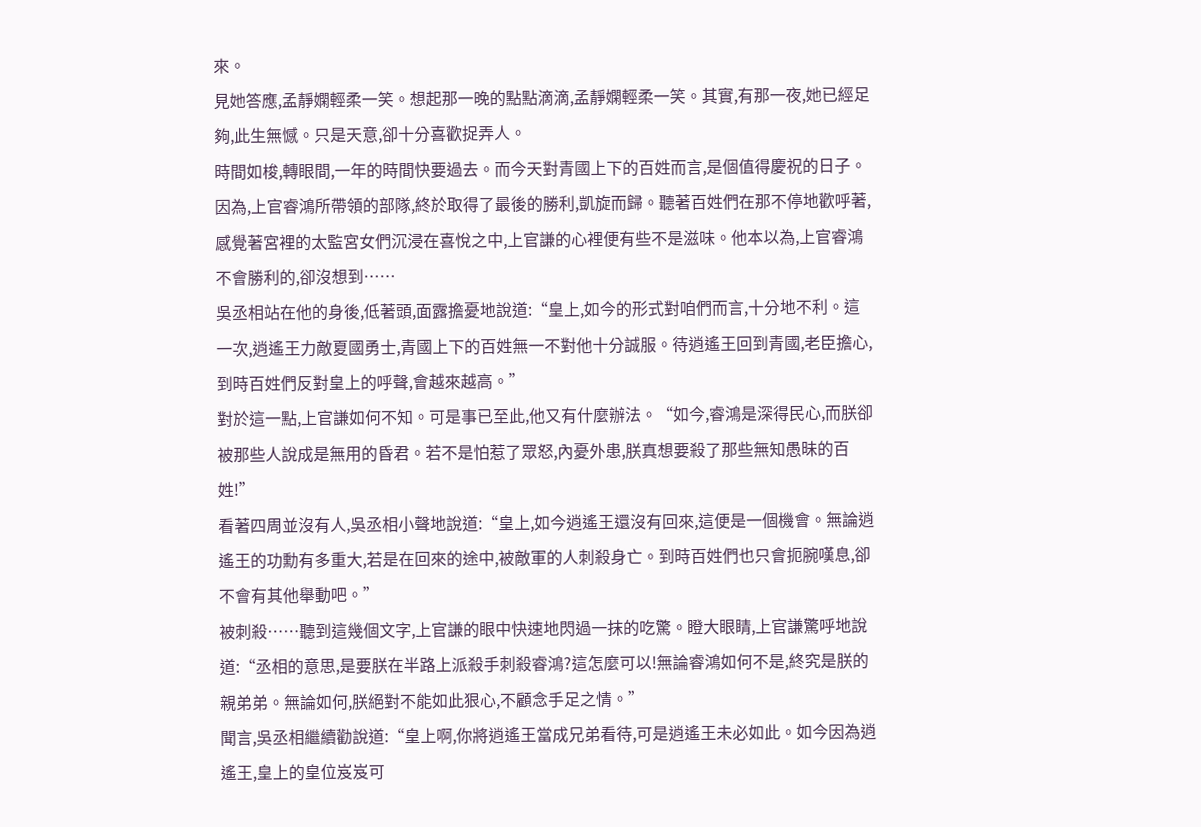來。
見她答應,孟靜嫻輕柔一笑。想起那一晚的點點滴滴,孟靜嫻輕柔一笑。其實,有那一夜,她已經足夠,此生無憾。只是天意,卻十分喜歡捉弄人。
時間如梭,轉眼間,一年的時間快要過去。而今天對青國上下的百姓而言,是個值得慶祝的日子。因為,上官睿鴻所帶領的部隊,終於取得了最後的勝利,凱旋而歸。聽著百姓們在那不停地歡呼著,感覺著宮裡的太監宮女們沉浸在喜悅之中,上官謙的心裡便有些不是滋味。他本以為,上官睿鴻不會勝利的,卻沒想到……
吳丞相站在他的身後,低著頭,面露擔憂地說道:“皇上,如今的形式對咱們而言,十分地不利。這一次,逍遙王力敵夏國勇士,青國上下的百姓無一不對他十分誠服。待逍遙王回到青國,老臣擔心,到時百姓們反對皇上的呼聲,會越來越高。”
對於這一點,上官謙如何不知。可是事已至此,他又有什麼辦法。“如今,睿鴻是深得民心,而朕卻被那些人說成是無用的昏君。若不是怕惹了眾怒,內憂外患,朕真想要殺了那些無知愚昧的百姓!”
看著四周並沒有人,吳丞相小聲地說道:“皇上,如今逍遙王還沒有回來,這便是一個機會。無論逍遙王的功勳有多重大,若是在回來的途中,被敵軍的人刺殺身亡。到時百姓們也只會扼腕嘆息,卻不會有其他舉動吧。”
被刺殺……聽到這幾個文字,上官謙的眼中快速地閃過一抹的吃驚。瞪大眼睛,上官謙驚呼地說道:“丞相的意思,是要朕在半路上派殺手刺殺睿鴻?這怎麼可以!無論睿鴻如何不是,終究是朕的親弟弟。無論如何,朕絕對不能如此狠心,不顧念手足之情。”
聞言,吳丞相繼續勸說道:“皇上啊,你將逍遙王當成兄弟看待,可是逍遙王未必如此。如今因為逍遙王,皇上的皇位岌岌可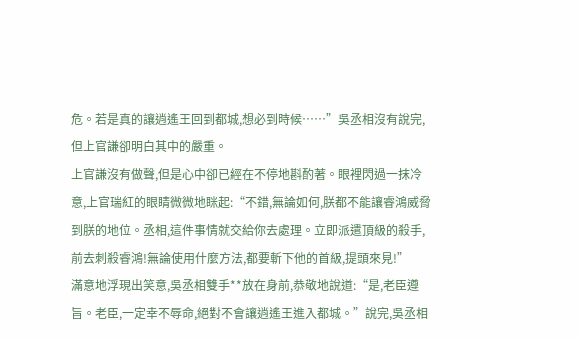危。若是真的讓逍遙王回到都城,想必到時候……”吳丞相沒有說完,但上官謙卻明白其中的嚴重。
上官謙沒有做聲,但是心中卻已經在不停地斟酌著。眼裡閃過一抹冷意,上官瑞紅的眼睛微微地眯起:“不錯,無論如何,朕都不能讓睿鴻威脅到朕的地位。丞相,這件事情就交給你去處理。立即派遣頂級的殺手,前去刺殺睿鴻!無論使用什麼方法,都要斬下他的首級,提頭來見!”
滿意地浮現出笑意,吳丞相雙手**放在身前,恭敬地說道:“是,老臣遵旨。老臣,一定幸不辱命,絕對不會讓逍遙王進入都城。”說完,吳丞相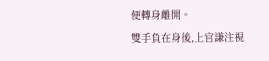便轉身離開。
雙手負在身後,上官謙注視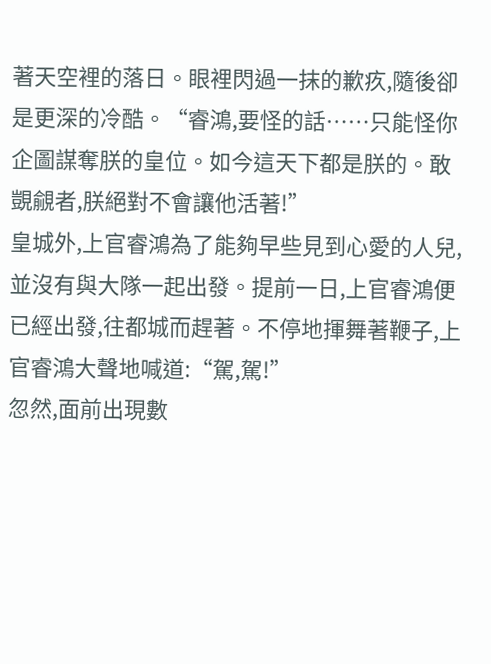著天空裡的落日。眼裡閃過一抹的歉疚,隨後卻是更深的冷酷。“睿鴻,要怪的話……只能怪你企圖謀奪朕的皇位。如今這天下都是朕的。敢覬覦者,朕絕對不會讓他活著!”
皇城外,上官睿鴻為了能夠早些見到心愛的人兒,並沒有與大隊一起出發。提前一日,上官睿鴻便已經出發,往都城而趕著。不停地揮舞著鞭子,上官睿鴻大聲地喊道:“駕,駕!”
忽然,面前出現數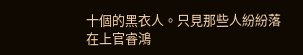十個的黑衣人。只見那些人紛紛落在上官睿鴻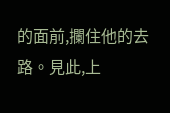的面前,攔住他的去路。見此,上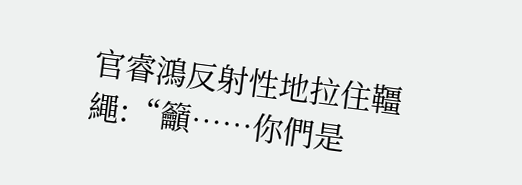官睿鴻反射性地拉住韁繩:“籲……你們是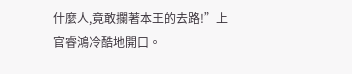什麼人,竟敢攔著本王的去路!”上官睿鴻冷酷地開口。